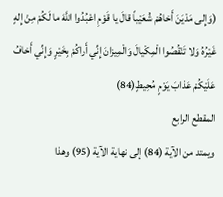(وَإِلى مَدْيَنَ أَخاهُمْ شُعَيْباً قالَ يا قَوْمِ اعْبُدُوا اللَّهَ ما لَكُمْ مِنْ إِلهٍ غَيْرُهُ وَلا تَنْقُصُوا الْمِكْيالَ وَالْمِيزانَ إِنِّي أَراكُمْ بِخَيْرٍ وَإِنِّي أَخافُ عَلَيْكُمْ عَذابَ يَوْمٍ مُحِيطٍ(84)
المقطع الرابع
ويمتد من الآية (84) إلى نهاية الآية (95) وهذا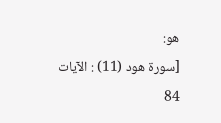هو:
[سورة هود (11) : الآيات 84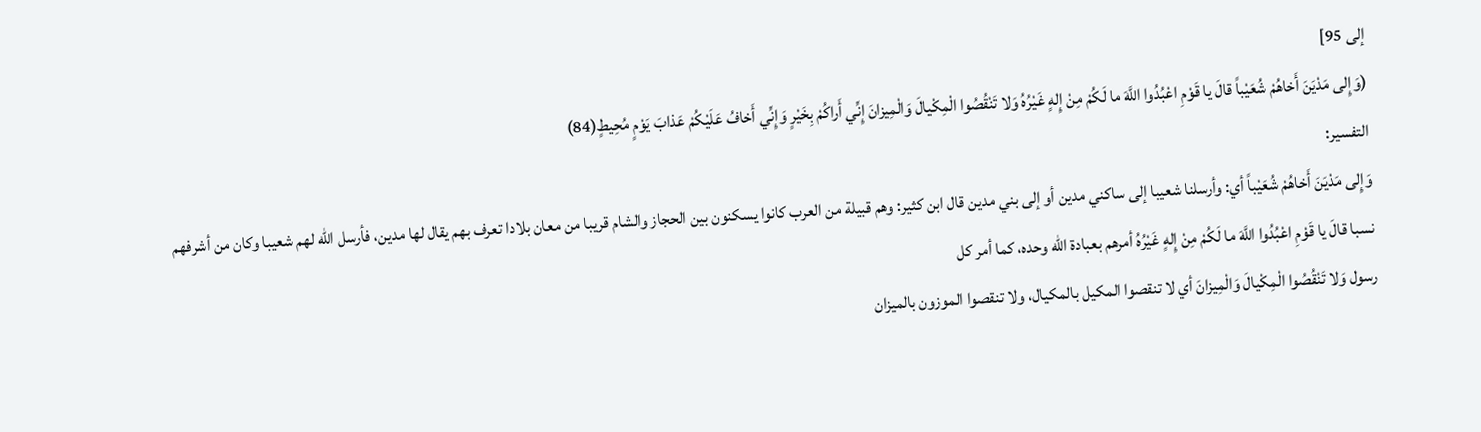إلى 95]
(وَإِلى مَدْيَنَ أَخاهُمْ شُعَيْباً قالَ يا قَوْمِ اعْبُدُوا اللَّهَ ما لَكُمْ مِنْ إِلهٍ غَيْرُهُ وَلا تَنْقُصُوا الْمِكْيالَ وَالْمِيزانَ إِنِّي أَراكُمْ بِخَيْرٍ وَإِنِّي أَخافُ عَلَيْكُمْ عَذابَ يَوْمٍ مُحِيطٍ(84)
التفسير:
وَإِلى مَدْيَنَ أَخاهُمْ شُعَيْباً أي: وأرسلنا شعيبا إلى ساكني مدين أو إلى بني مدين قال ابن كثير: وهم قبيلة من العرب كانوا يسكنون بين الحجاز والشام قريبا من معان بلادا تعرف بهم يقال لها مدين، فأرسل الله لهم شعيبا وكان من أشرفهم نسبا قالَ يا قَوْمِ اعْبُدُوا اللَّهَ ما لَكُمْ مِنْ إِلهٍ غَيْرُهُ أمرهم بعبادة الله وحده، كما أمر كل
رسول وَلا تَنْقُصُوا الْمِكْيالَ وَالْمِيزانَ أي لا تنقصوا المكيل بالمكيال، ولا تنقصوا الموزون بالميزان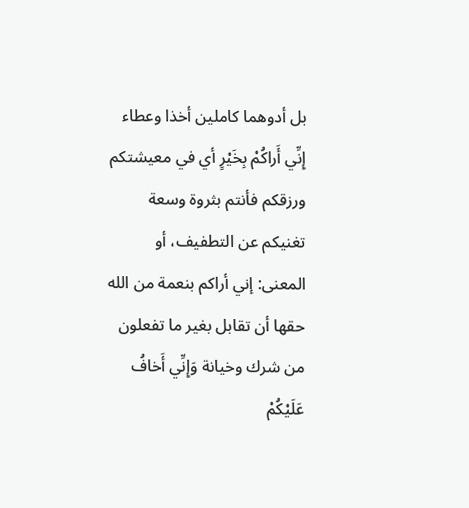بل أدوهما كاملين أخذا وعطاء إِنِّي أَراكُمْ بِخَيْرٍ أي في معيشتكم ورزقكم فأنتم بثروة وسعة تغنيكم عن التطفيف، أو المعنى: إني أراكم بنعمة من الله حقها أن تقابل بغير ما تفعلون من شرك وخيانة وَإِنِّي أَخافُ عَلَيْكُمْ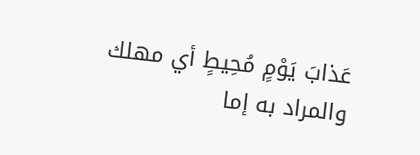عَذابَ يَوْمٍ مُحِيطٍ أي مهلك والمراد به إما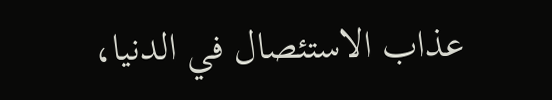عذاب الاستئصال في الدنيا،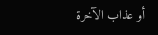أو عذاب الآخرة